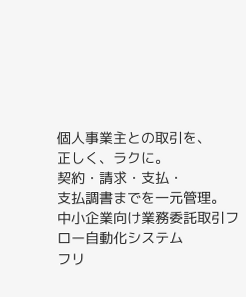個人事業主との取引を、
正しく、ラクに。
契約・請求・支払・
支払調書までを一元管理。
中小企業向け業務委託取引フロー自動化システム
フリ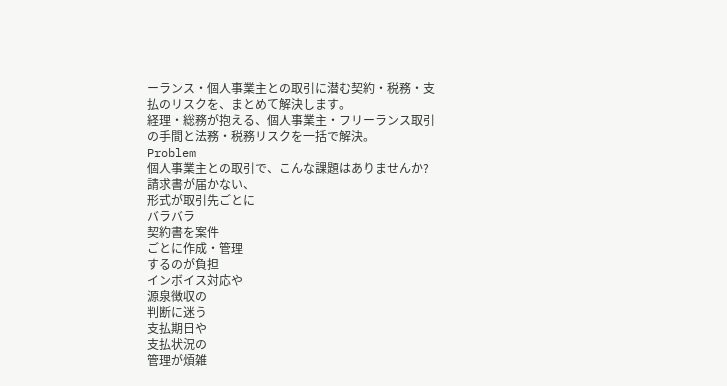ーランス・個人事業主との取引に潜む契約・税務・支払のリスクを、まとめて解決します。
経理・総務が抱える、個人事業主・フリーランス取引の手間と法務・税務リスクを一括で解決。
Problem
個人事業主との取引で、こんな課題はありませんか?
請求書が届かない、
形式が取引先ごとに
バラバラ
契約書を案件
ごとに作成・管理
するのが負担
インボイス対応や
源泉徴収の
判断に迷う
支払期日や
支払状況の
管理が煩雑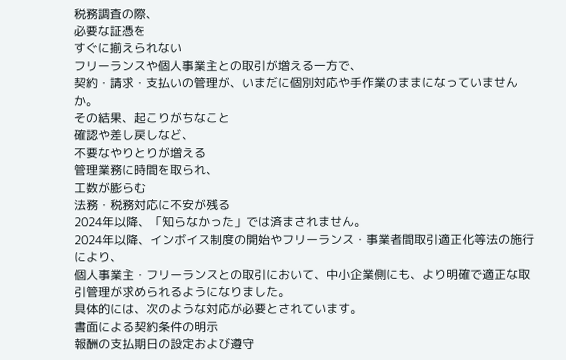税務調査の際、
必要な証憑を
すぐに揃えられない
フリーランスや個人事業主との取引が増える一方で、
契約・請求・支払いの管理が、いまだに個別対応や手作業のままになっていませんか。
その結果、起こりがちなこと
確認や差し戻しなど、
不要なやりとりが増える
管理業務に時間を取られ、
工数が膨らむ
法務・税務対応に不安が残る
2024年以降、「知らなかった」では済まされません。
2024年以降、インボイス制度の開始やフリーランス・事業者間取引適正化等法の施行により、
個人事業主・フリーランスとの取引において、中小企業側にも、より明確で適正な取引管理が求められるようになりました。
具体的には、次のような対応が必要とされています。
書面による契約条件の明示
報酬の支払期日の設定および遵守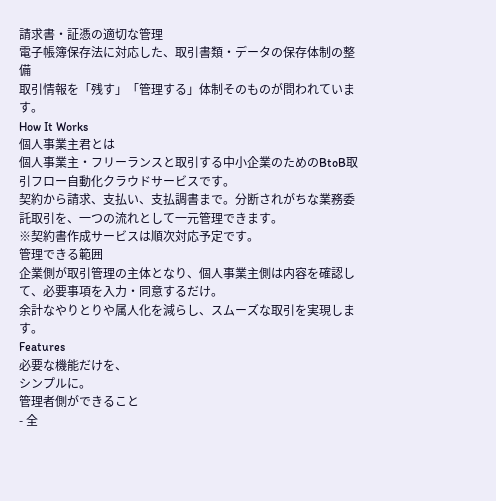請求書・証憑の適切な管理
電子帳簿保存法に対応した、取引書類・データの保存体制の整備
取引情報を「残す」「管理する」体制そのものが問われています。
How It Works
個人事業主君とは
個人事業主・フリーランスと取引する中小企業のためのBtoB取引フロー自動化クラウドサービスです。
契約から請求、支払い、支払調書まで。分断されがちな業務委託取引を、一つの流れとして一元管理できます。
※契約書作成サービスは順次対応予定です。
管理できる範囲
企業側が取引管理の主体となり、個人事業主側は内容を確認して、必要事項を入力・同意するだけ。
余計なやりとりや属人化を減らし、スムーズな取引を実現します。
Features
必要な機能だけを、
シンプルに。
管理者側ができること
- 全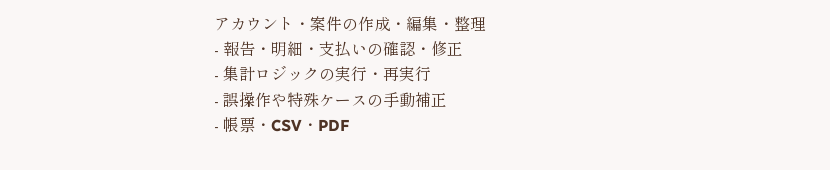アカウント・案件の作成・編集・整理
- 報告・明細・支払いの確認・修正
- 集計ロジックの実行・再実行
- 誤操作や特殊ケースの手動補正
- 帳票・CSV・PDF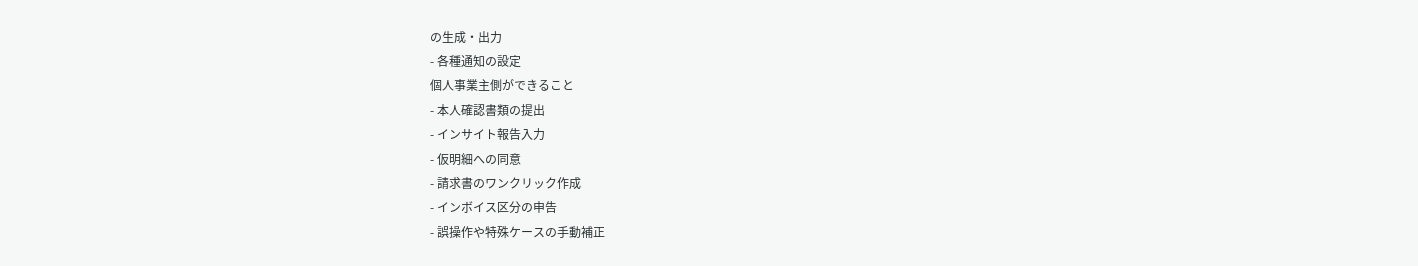の生成・出力
- 各種通知の設定
個人事業主側ができること
- 本人確認書類の提出
- インサイト報告入力
- 仮明細への同意
- 請求書のワンクリック作成
- インボイス区分の申告
- 誤操作や特殊ケースの手動補正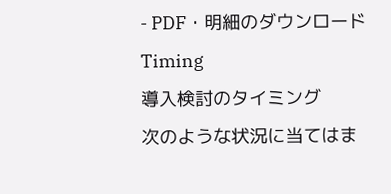- PDF・明細のダウンロード
Timing
導入検討のタイミング
次のような状況に当てはま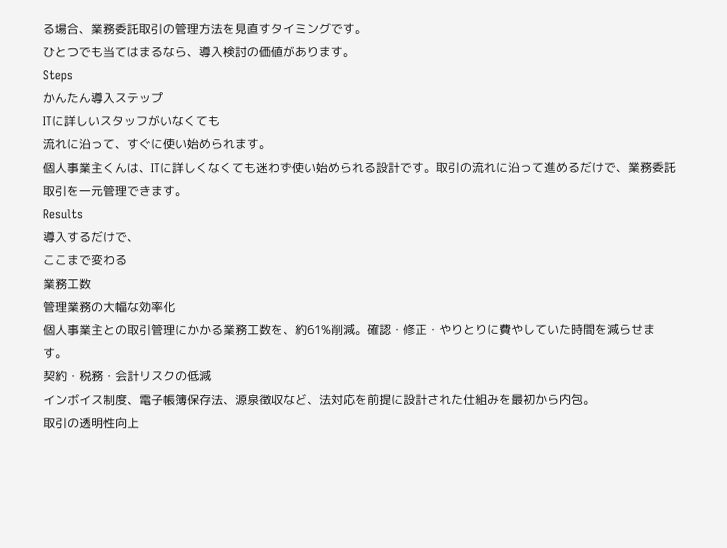る場合、業務委託取引の管理方法を見直すタイミングです。
ひとつでも当てはまるなら、導入検討の価値があります。
Steps
かんたん導入ステップ
ITに詳しいスタッフがいなくても
流れに沿って、すぐに使い始められます。
個人事業主くんは、ITに詳しくなくても迷わず使い始められる設計です。取引の流れに沿って進めるだけで、業務委託取引を一元管理できます。
Results
導入するだけで、
ここまで変わる
業務工数
管理業務の大幅な効率化
個人事業主との取引管理にかかる業務工数を、約61%削減。確認・修正・やりとりに費やしていた時間を減らせます。
契約・税務・会計リスクの低減
インボイス制度、電子帳簿保存法、源泉徴収など、法対応を前提に設計された仕組みを最初から内包。
取引の透明性向上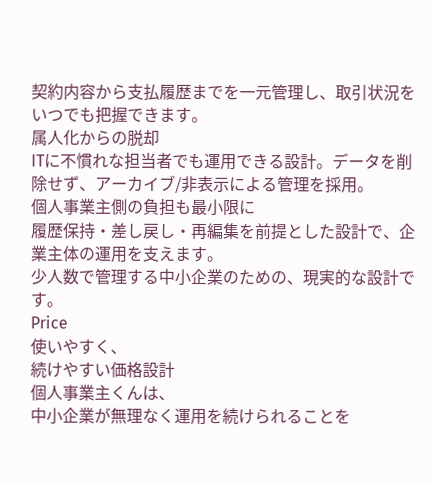契約内容から支払履歴までを一元管理し、取引状況をいつでも把握できます。
属人化からの脱却
ITに不慣れな担当者でも運用できる設計。データを削除せず、アーカイブ/非表示による管理を採用。
個人事業主側の負担も最小限に
履歴保持・差し戻し・再編集を前提とした設計で、企業主体の運用を支えます。
少人数で管理する中小企業のための、現実的な設計です。
Price
使いやすく、
続けやすい価格設計
個人事業主くんは、
中小企業が無理なく運用を続けられることを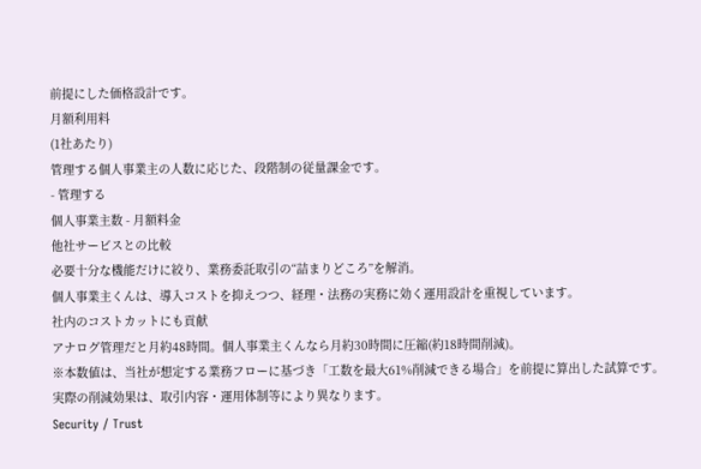前提にした価格設計です。
月額利用料
(1社あたり)
管理する個人事業主の人数に応じた、段階制の従量課金です。
- 管理する
個人事業主数 - 月額料金
他社サービスとの比較
必要十分な機能だけに絞り、業務委託取引の“詰まりどころ”を解消。
個人事業主くんは、導入コストを抑えつつ、経理・法務の実務に効く運用設計を重視しています。
社内のコストカットにも貢献
アナログ管理だと月約48時間。個人事業主くんなら月約30時間に圧縮(約18時間削減)。
※本数値は、当社が想定する業務フローに基づき「工数を最大61%削減できる場合」を前提に算出した試算です。
実際の削減効果は、取引内容・運用体制等により異なります。
Security / Trust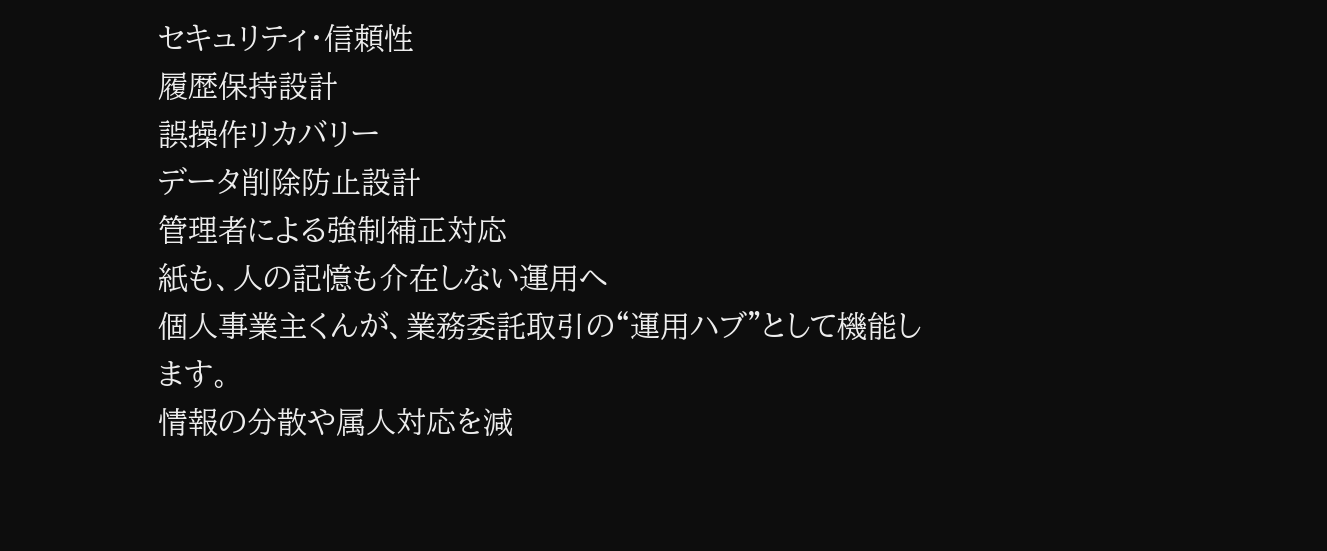セキュリティ・信頼性
履歴保持設計
誤操作リカバリー
データ削除防止設計
管理者による強制補正対応
紙も、人の記憶も介在しない運用へ
個人事業主くんが、業務委託取引の“運用ハブ”として機能します。
情報の分散や属人対応を減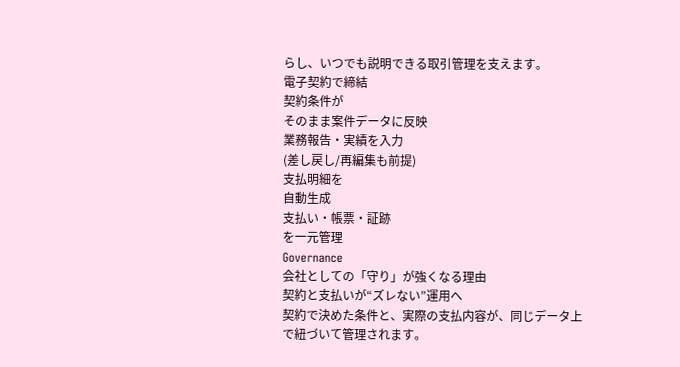らし、いつでも説明できる取引管理を支えます。
電子契約で締結
契約条件が
そのまま案件データに反映
業務報告・実績を入力
(差し戻し/再編集も前提)
支払明細を
自動生成
支払い・帳票・証跡
を一元管理
Governance
会社としての「守り」が強くなる理由
契約と支払いが“ズレない”運用へ
契約で決めた条件と、実際の支払内容が、同じデータ上で紐づいて管理されます。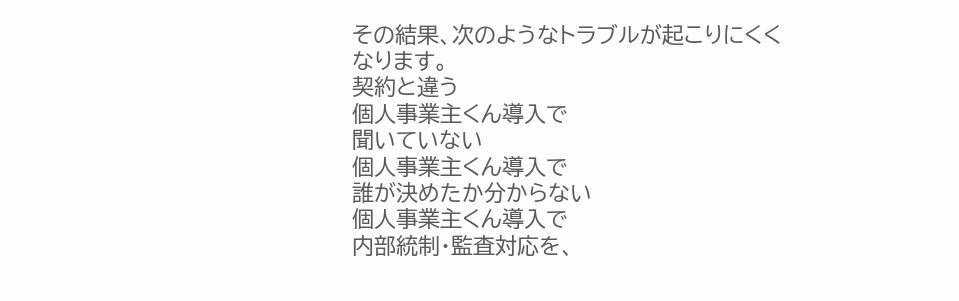その結果、次のようなトラブルが起こりにくくなります。
契約と違う
個人事業主くん導入で
聞いていない
個人事業主くん導入で
誰が決めたか分からない
個人事業主くん導入で
内部統制・監査対応を、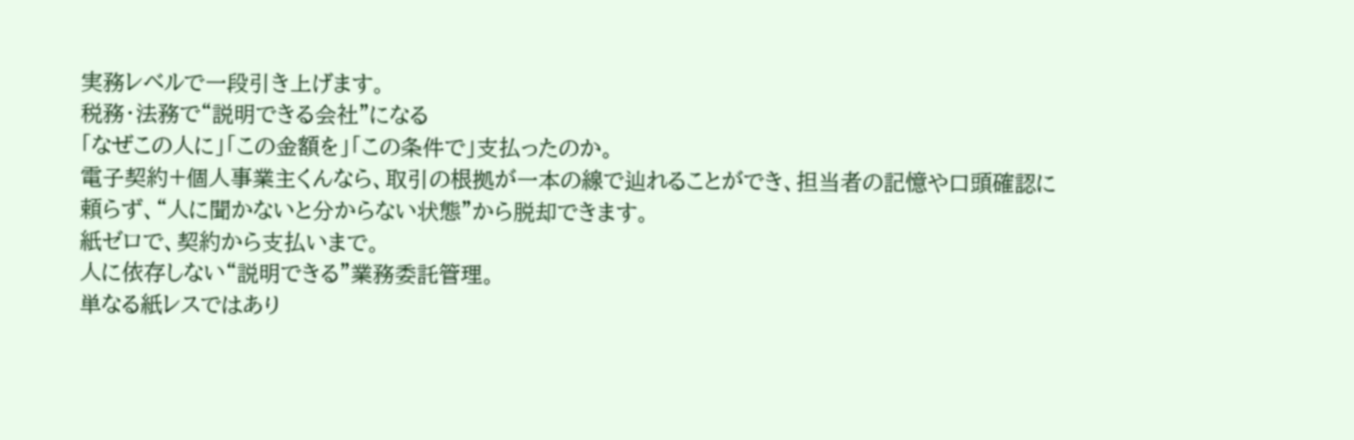実務レベルで一段引き上げます。
税務・法務で“説明できる会社”になる
「なぜこの人に」「この金額を」「この条件で」支払ったのか。
電子契約+個人事業主くんなら、取引の根拠が一本の線で辿れることができ、担当者の記憶や口頭確認に頼らず、“人に聞かないと分からない状態”から脱却できます。
紙ゼロで、契約から支払いまで。
人に依存しない“説明できる”業務委託管理。
単なる紙レスではあり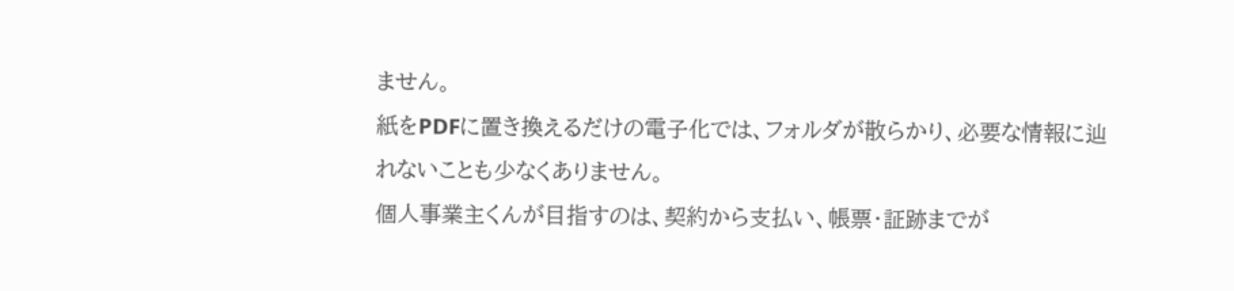ません。
紙をPDFに置き換えるだけの電子化では、フォルダが散らかり、必要な情報に辿れないことも少なくありません。
個人事業主くんが目指すのは、契約から支払い、帳票・証跡までが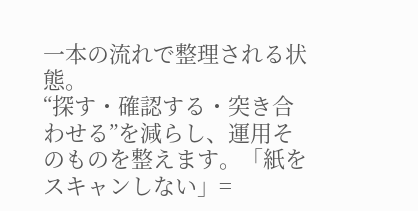一本の流れで整理される状態。
“探す・確認する・突き合わせる”を減らし、運用そのものを整えます。「紙をスキャンしない」=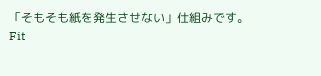「そもそも紙を発生させない」仕組みです。
Fit